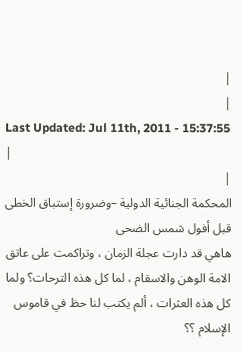|
|
Last Updated: Jul 11th, 2011 - 15:37:55 |
|
المحكمة الجنائية الدولية –وضرورة إستباق الخطى قبل أفول شمس الضحى
هاهي قد دارت عجلة الزمان ، وتراكمت على عاتق الامة الوهن والاسقام ، لما كل هذه الترحات؟ ولما كل هذه العثرات ، ألم يكتب لنا حظ في قاموس الإسلام ؟؟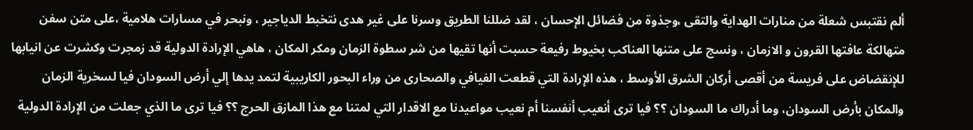ألم نقتبس شعلة من منارات الهداية والتقى ،وجذوة من فضائل الإحسان ، لقد ضللنا الطريق وسرنا على غير هدى نتخبط الدياجير ، ونبحر في مسارات هلامية ،على متن سفن متهالكة عافتها القرون و الازمان ، ونسج على متنها العناكب بخيوط رفيعة حسبت أنها تقيها من شر سطوة الزمان ومكر المكان ، هاهي الإرادة الدولية قد زمجرت وكشرت عن انيابها للإنقضاض على فريسة من أقصى أركان الشرق الأوسط ، هذه الإرادة التي قطعت الفيافي والصحارى من وراء البحور الكاريبية لتمد يدها إلي أرض السودان فيا لسخرية الزمان والمكان بأرض السودان، وما أدراك ما السودان ؟؟ فيا ترى أنعيب أنفسنا أم نعيب مواعيدنا مع الاقدار التي لمتنا مع هذا المازق الحرج ؟؟ فيا ترى ما الذي جعلت من الإرادة الدولية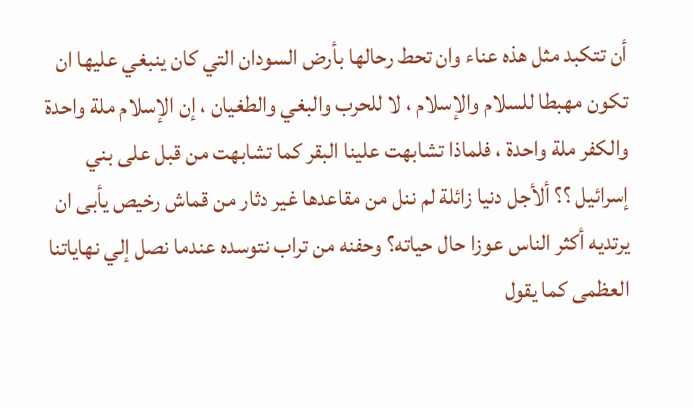أن تتكبد مثل هذه عناء وان تحط رحالها بأرض السودان التي كان ينبغي عليها ان تكون مهبطا للسلام والإسلام ، لا للحرب والبغي والطغيان ، إن الإسلام ملة واحدة والكفر ملة واحدة ، فلماذا تشابهت علينا البقر كما تشابهت من قبل على بني إسرائيل ؟؟ ألأجل دنيا زائلة لم ننل من مقاعدها غير دثار من قماش رخيص يأبى ان يرتديه أكثر الناس عوزا حال حياته؟ وحفنه من تراب نتوسده عندما نصل إلي نهاياتنا العظمى كما يقول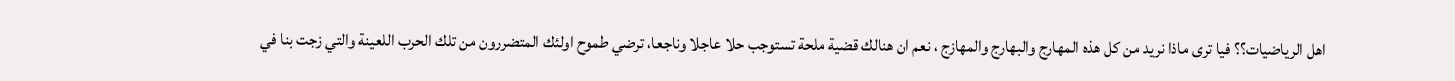اهل الرياضيات؟؟ فيا ترى ماذا نريد من كل هذه المهارج والبهارج والمهازج ، نعم ان هنالك قضية ملحة تستوجب حلا عاجلا وناجعا، ترضي طموح اولئك المتضررون من تلك الحرب اللعينة والتي زجت بنا في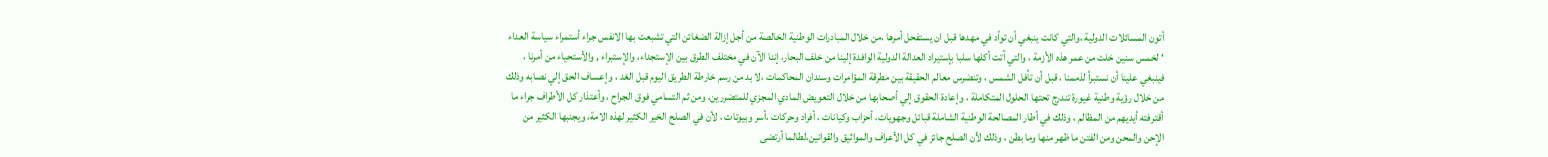أتون المسائلات الدولية ،والتي كانت ينبغي أن توأد في مهدها قبل ان يستفحل أمرها ،من خلال المبادرات الوطنية الخالصة من أجل إزالة الضغائن التي تشبعت بها الانفس جراء أستمراء سياسة العداء ‘ لخمس سنين خلت من عمر هذه الأزمة ، والتي آتت أكلها سلبا بإستيراد العدالة الدولية الوافدة إلينا من خلف البحار، إننا الآن في مختلف الطرق بين الإستجداء، والإستبراء , والأستحياء من أمرنا ، فينبغي علينا أن نستبرأ لذممنا ، قبل أن تأفل الشمس ، وتنضرس معالم الحقيقة بين مطرقة المؤامرات وسندان المحاكمات ،لا بد من رسم خارطة الطريق اليوم قبل الغد ، وإعساف الحق إلي نصابه وذلك من خلال رؤية وطنية غيورة تندرج تحتها الحلول المتكاملة ، وإعادة الحقوق إلي أصحابها من خلال التعويض المادي المجزي للمتضررين، ومن ثم التسامي فوق الجراح ، وأعتذار كل الأطراف جراء ما أقترفته أيديهم من المظالم ، وذلك في أطار المصالحة الوطنية الشاملة قبائل وجهويات، أحزاب وكيانات ، أفراد وحركات ،أسر وبيوتات ، لأن في الصلح الخير الكثير لهذه الامة، ويجنبها الكثير من الإحن والمحن ومن الفتن ما ظهر منها وما بطن ، وذلك لأن الصلح جائز في كل الأعراف والمواثيق والقوانين،لطالما أرتضى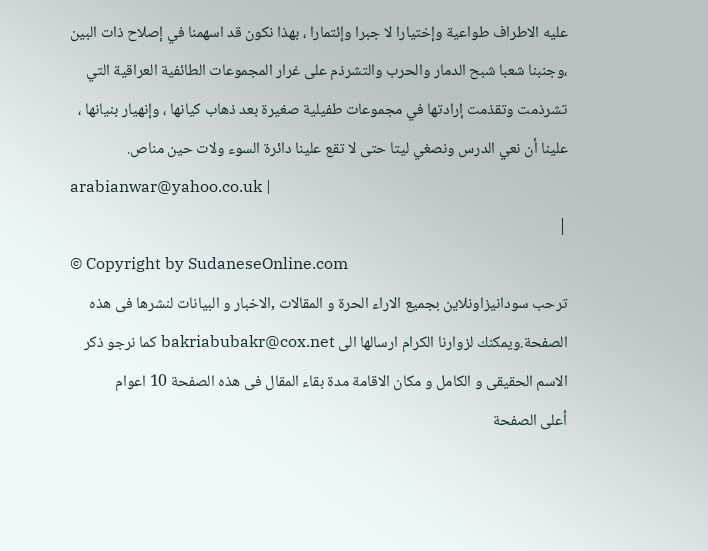عليه الاطراف طواعية وإختيارا لا جبرا وإئتمارا ، بهذا نكون قد اسهمنا في إصلاح ذات البين ،وجنبنا شعبا شبح الدمار والحرب والتشرذم على غرار المجموعات الطائفية العراقية التي تشرذمت وتقذمت إرادتها في مجموعات طفيلية صغيرة بعد ذهاب كيانها ، وإنهيار بنيانها ، علينا أن نعي الدرس ونصغي ليتا حتى لا تقع علينا دائرة السوء ولات حين مناص.
arabianwar@yahoo.co.uk |
|
© Copyright by SudaneseOnline.com
ترحب سودانيزاونلاين بجميع الاراء الحرة و المقالات ,الاخبار و البيانات لنشرها فى هذه الصفحة.ويمكنك لزوارنا الكرام ارسالها الى bakriabubakr@cox.net كما نرجو ذكر الاسم الحقيقى و الكامل و مكان الاقامة مدة بقاء المقال فى هذه الصفحة 10 اعوام
أعلى الصفحة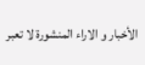الأخبار و الاراء المنشورة لا تعبر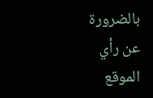بالضرورة
عن رأي الموقع